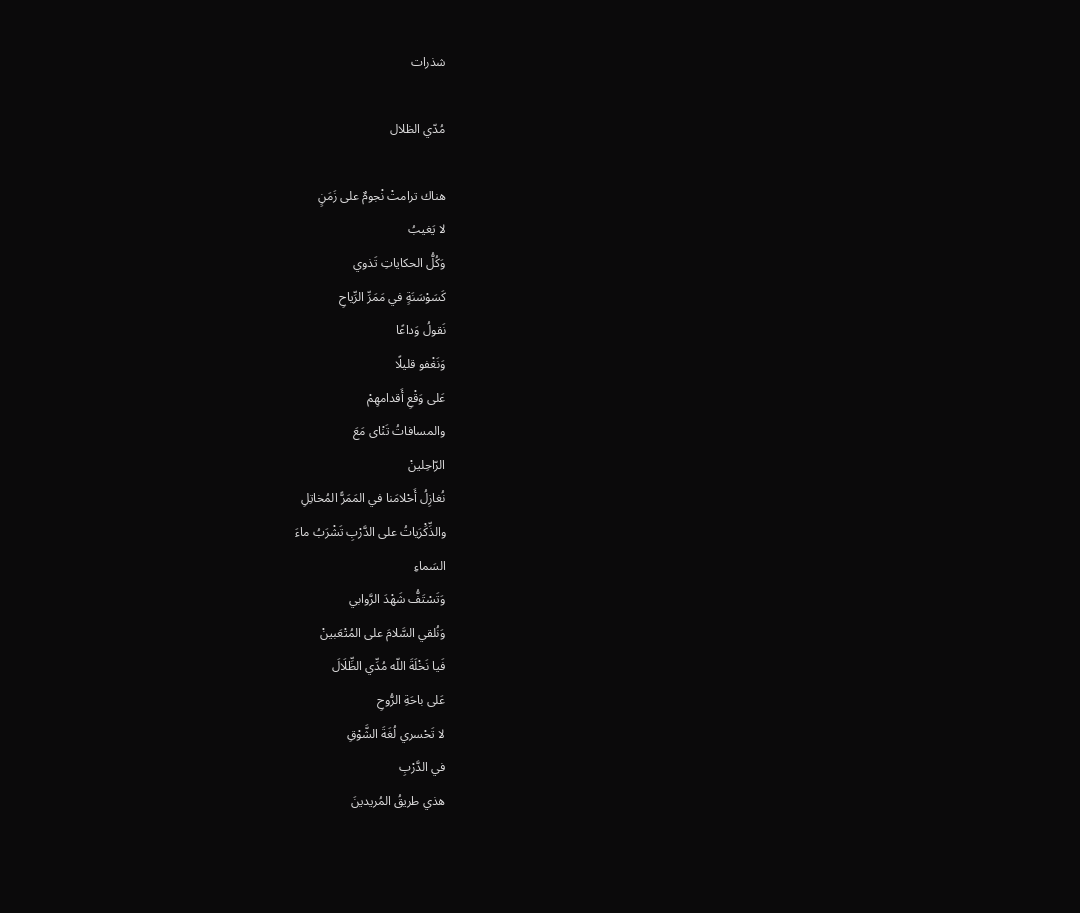شذرات

مُدّي الظلال

هناك ترامتْ نْجومٌ على زَمَنٍ
لا يَغيبُ
وَكُلُّ الحكاياتِ تَذوي
كَسَوْسَنَةٍ في مَمَرِّ الرِّياحِ
نَقولُ وَداعًا
وَنَغْفو قليلًا
عَلى وَقْعِ أَقدامهِمْ
والمسافاتُ تَنْاى مَعَ
الرّاحِلينْ
نُغازِلُ أَحْلامَنا في المَمَرًّ المُخاتِلِ
والذِّكَْرَياتُ على الدَّرْبِ تَشْرَبُ ماءَ
السَماءِ
وَتَسْتَفُّ شَهْدَ الرَّوابي
وَنُلقي السَّلامَ على المُتْعَبينْ
فَيا نَخْلَةَ اللّه مُدِّي الظِّلَالَ
عَلى باحَةِ الرُّوحِ
لا تَحْسري لُغَةَ الشَّوْقِ
في الدَّرْبِ
هذي طريقُ المُريدينَ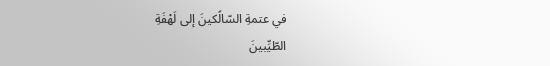في عتمةِ السّالًكينَ إلى لَهْفَةِ
الطّيِّبينَ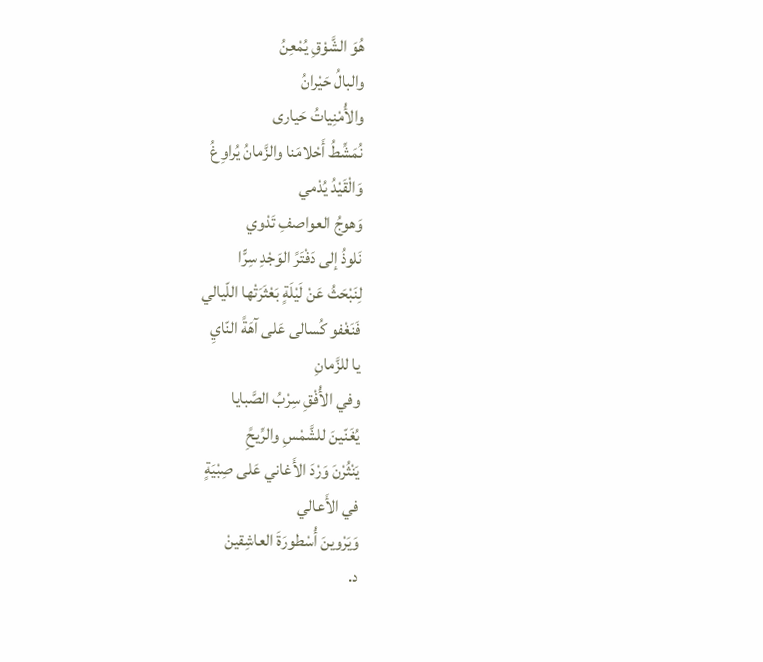هُوَ الشَّوْقِ يُمْعِنُ
والبالُ حَيْرانُ
والأُمْنِياتُ حَيارى
نُمَشِّطُ أَحْلامَنا والزَّمانُ يُراوِغُ
وَالْقَيْدُ يُدْمي
وَهوجُ العواصفِ تَدْوي
نَلوذُ إلى دَفْتَرً الوَجْدِ سِرًّا
لِنَبْحَثُ عَنْ لَيْلَةٍ بَعْثَرَتْها اللّيالي
فَنَغْفو كُسالى عَلى آهَةً النّايِ
يا للزَّمانِ
وفي الأُفْقِ سِرْبُ الصَّبايا
يُغَنّينَ للشَّمْسِ والرِّيحًِ
يَنْثُرْنَ وَرْدَ الأَغاني عَلى صِبْيَةٍ
في الأَعالي
وَيَرْوينَ أُسْطورَةَ العاشِقينْ
د.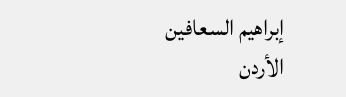إبراهيم السعافين
الأردن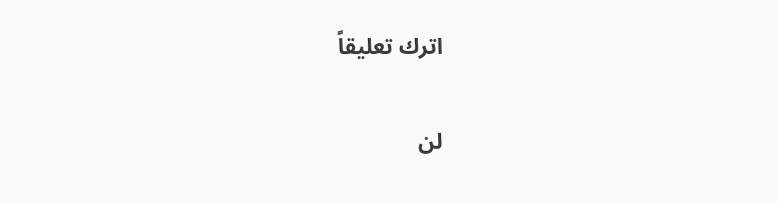اترك تعليقاً

لن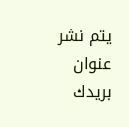يتم نشر عنوان بريدك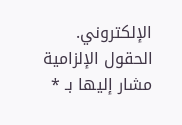الإلكتروني. الحقول الإلزامية مشار إليها بـ *